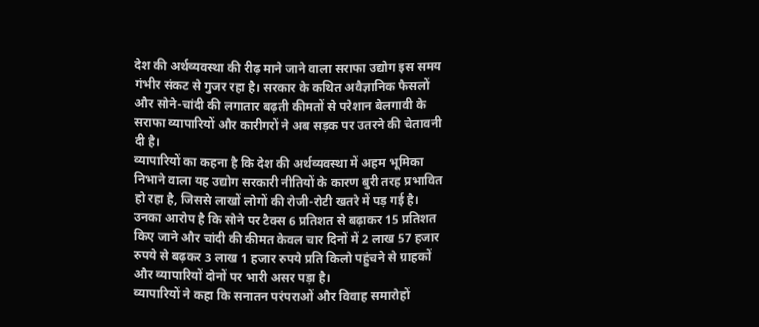देश की अर्थव्यवस्था की रीढ़ माने जाने वाला सराफा उद्योग इस समय गंभीर संकट से गुजर रहा है। सरकार के कथित अवैज्ञानिक फैसलों और सोने-चांदी की लगातार बढ़ती कीमतों से परेशान बेलगावी के सराफा व्यापारियों और कारीगरों ने अब सड़क पर उतरने की चेतावनी दी है।
व्यापारियों का कहना है कि देश की अर्थव्यवस्था में अहम भूमिका निभाने वाला यह उद्योग सरकारी नीतियों के कारण बुरी तरह प्रभावित हो रहा है, जिससे लाखों लोगों की रोजी-रोटी खतरे में पड़ गई है। उनका आरोप है कि सोने पर टैक्स 6 प्रतिशत से बढ़ाकर 15 प्रतिशत किए जाने और चांदी की कीमत केवल चार दिनों में 2 लाख 57 हजार रुपये से बढ़कर 3 लाख 1 हजार रुपये प्रति किलो पहुंचने से ग्राहकों और व्यापारियों दोनों पर भारी असर पड़ा है।
व्यापारियों ने कहा कि सनातन परंपराओं और विवाह समारोहों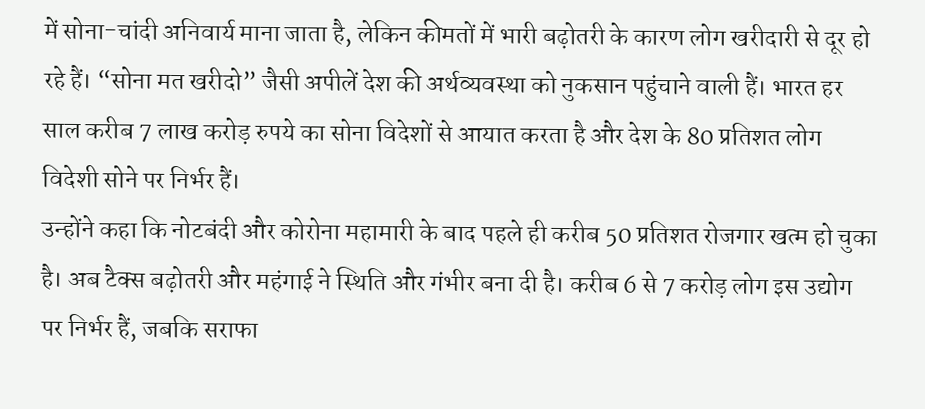में सोना-चांदी अनिवार्य माना जाता है, लेकिन कीमतों में भारी बढ़ोतरी के कारण लोग खरीदारी से दूर हो रहे हैं। “सोना मत खरीदो” जैसी अपीलें देश की अर्थव्यवस्था को नुकसान पहुंचाने वाली हैं। भारत हर साल करीब 7 लाख करोड़ रुपये का सोना विदेशों से आयात करता है और देश के 80 प्रतिशत लोग विदेशी सोने पर निर्भर हैं।
उन्होंने कहा कि नोटबंदी और कोरोना महामारी के बाद पहले ही करीब 50 प्रतिशत रोजगार खत्म हो चुका है। अब टैक्स बढ़ोतरी और महंगाई ने स्थिति और गंभीर बना दी है। करीब 6 से 7 करोड़ लोग इस उद्योग पर निर्भर हैं, जबकि सराफा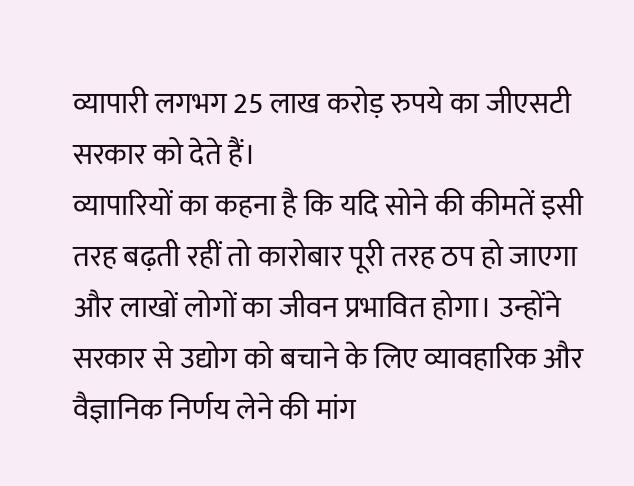व्यापारी लगभग 25 लाख करोड़ रुपये का जीएसटी सरकार को देते हैं।
व्यापारियों का कहना है कि यदि सोने की कीमतें इसी तरह बढ़ती रहीं तो कारोबार पूरी तरह ठप हो जाएगा और लाखों लोगों का जीवन प्रभावित होगा। उन्होंने सरकार से उद्योग को बचाने के लिए व्यावहारिक और वैज्ञानिक निर्णय लेने की मांग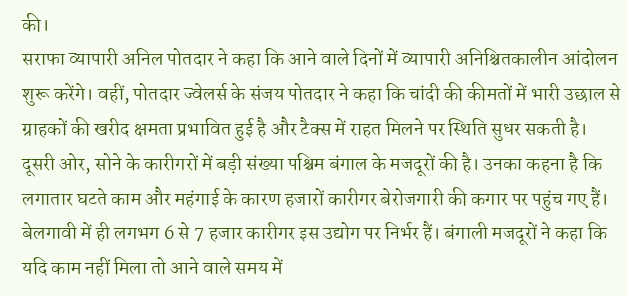की।
सराफा व्यापारी अनिल पोतदार ने कहा कि आने वाले दिनों में व्यापारी अनिश्चितकालीन आंदोलन शुरू करेंगे। वहीं, पोतदार ज्वेलर्स के संजय पोतदार ने कहा कि चांदी की कीमतों में भारी उछाल से ग्राहकों की खरीद क्षमता प्रभावित हुई है और टैक्स में राहत मिलने पर स्थिति सुधर सकती है।
दूसरी ओर, सोने के कारीगरों में बड़ी संख्या पश्चिम बंगाल के मजदूरों की है। उनका कहना है कि लगातार घटते काम और महंगाई के कारण हजारों कारीगर बेरोजगारी की कगार पर पहुंच गए हैं। बेलगावी में ही लगभग 6 से 7 हजार कारीगर इस उद्योग पर निर्भर हैं। बंगाली मजदूरों ने कहा कि यदि काम नहीं मिला तो आने वाले समय में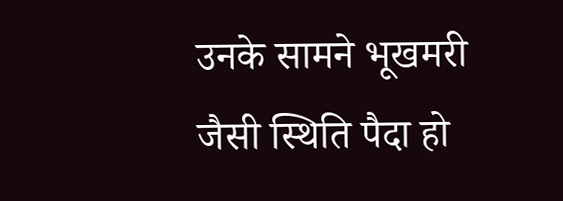उनके सामने भूखमरी जैसी स्थिति पैदा हो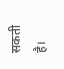सकती है।